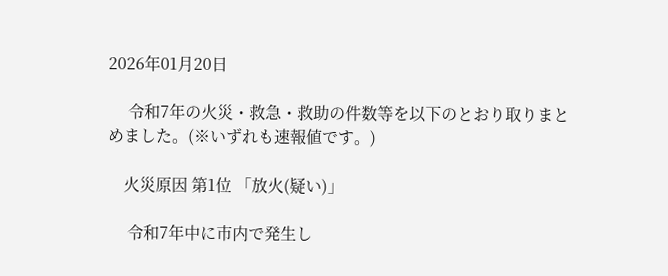2026年01月20日

     令和7年の火災・救急・救助の件数等を以下のとおり取りまとめました。(※いずれも速報値です。)

    火災原因 第1位 「放火(疑い)」

     令和7年中に市内で発生し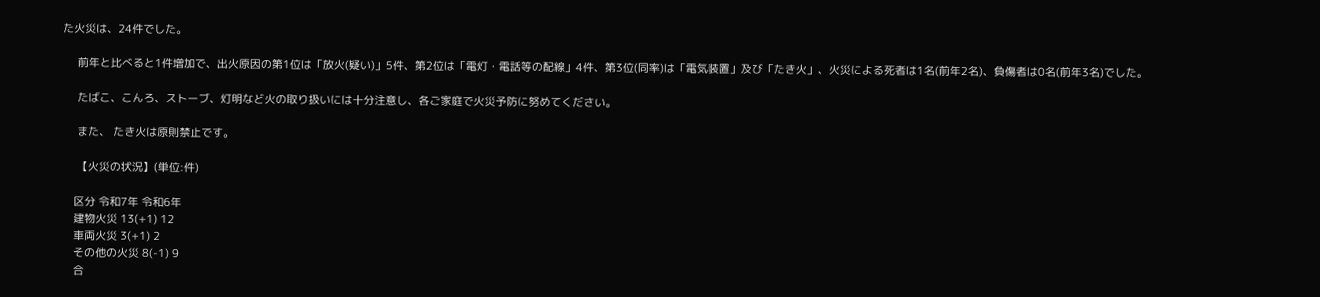た火災は、24件でした。

     前年と比べると1件増加で、出火原因の第1位は「放火(疑い)」5件、第2位は「電灯・電話等の配線」4件、第3位(同率)は「電気装置」及び「たき火」、火災による死者は1名(前年2名)、負傷者は0名(前年3名)でした。

     たばこ、こんろ、ストーブ、灯明など火の取り扱いには十分注意し、各ご家庭で火災予防に努めてください。

     また、 たき火は原則禁止です。

     【火災の状況】(単位:件)

    区分 令和7年 令和6年
    建物火災 13(+1) 12
    車両火災 3(+1) 2
    その他の火災 8(-1) 9
    合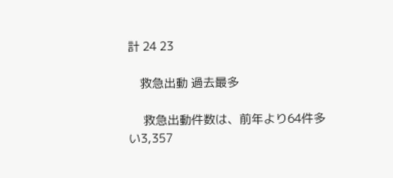計 24 23

    救急出動 過去最多

     救急出動件数は、前年より64件多い3,357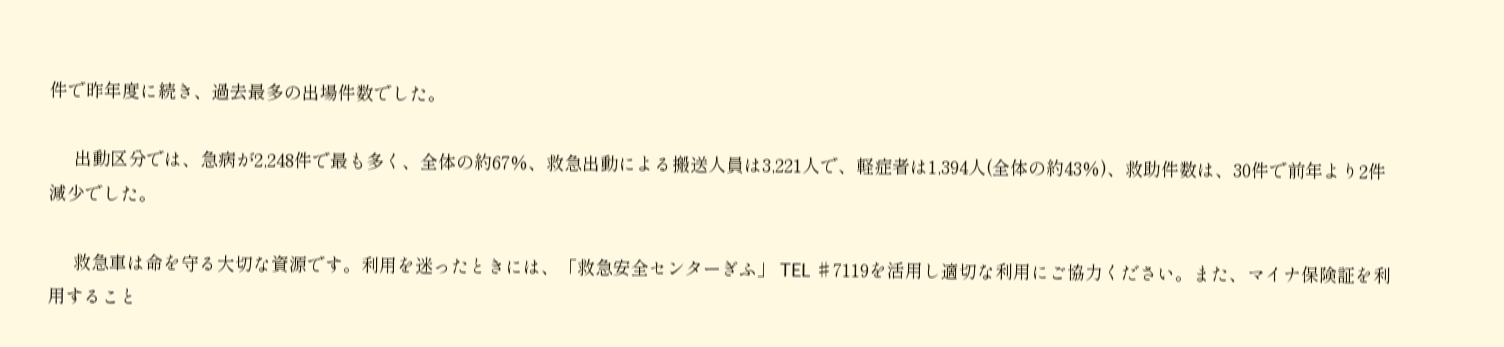件で昨年度に続き、過去最多の出場件数でした。

     出動区分では、急病が2,248件で最も多く、全体の約67%、救急出動による搬送人員は3,221人で、軽症者は1,394人(全体の約43%)、救助件数は、30件で前年より2件減少でした。

     救急車は命を守る大切な資源です。利用を迷ったときには、「救急安全センターぎふ」 TEL ♯7119を活用し適切な利用にご協力ください。また、マイナ保険証を利用すること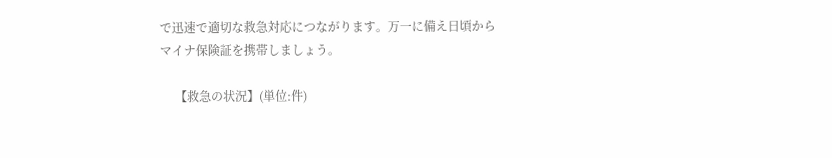で迅速で適切な救急対応につながります。万一に備え日頃からマイナ保険証を携帯しましょう。

     【救急の状況】(単位:件)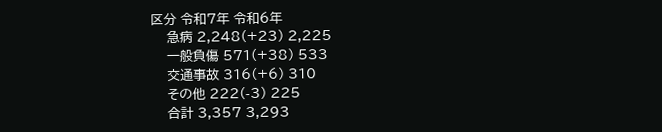区分 令和7年 令和6年
    急病 2,248(+23) 2,225
    一般負傷 571(+38) 533
    交通事故 316(+6) 310
    その他 222(-3) 225
    合計 3,357 3,293